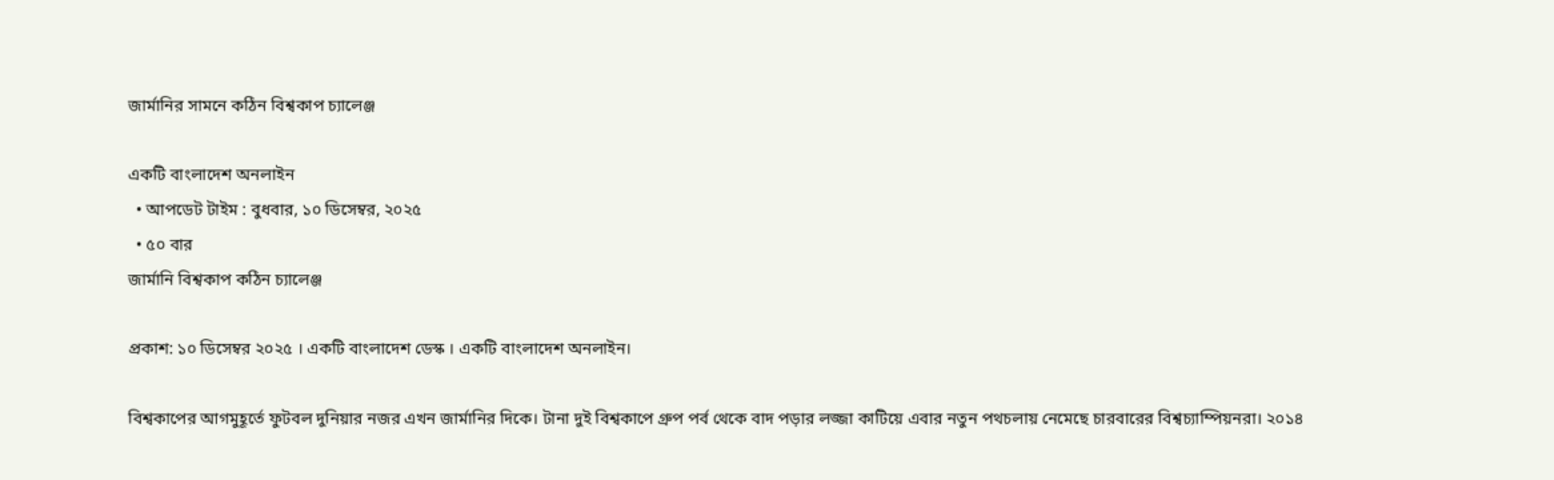জার্মানির সামনে কঠিন বিশ্বকাপ চ্যালেঞ্জ

একটি বাংলাদেশ অনলাইন
  • আপডেট টাইম : বুধবার, ১০ ডিসেম্বর, ২০২৫
  • ৫০ বার
জার্মানি বিশ্বকাপ কঠিন চ্যালেঞ্জ

প্রকাশ: ১০ ডিসেম্বর ২০২৫ । একটি বাংলাদেশ ডেস্ক । একটি বাংলাদেশ অনলাইন।

বিশ্বকাপের আগমুহূর্তে ফুটবল দুনিয়ার নজর এখন জার্মানির দিকে। টানা দুই বিশ্বকাপে গ্রুপ পর্ব থেকে বাদ পড়ার লজ্জা কাটিয়ে এবার নতুন পথচলায় নেমেছে চারবারের বিশ্বচ্যাম্পিয়নরা। ২০১৪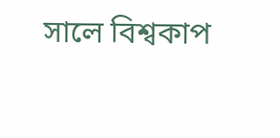সালে বিশ্বকাপ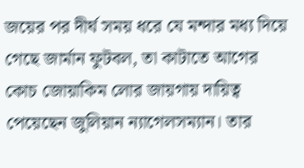জয়ের পর দীর্ঘ সময় ধরে যে মন্দার মধ্য দিয়ে গেছে জার্মান ফুটবল, তা কাটাতে আগের কোচ জোয়াকিম লোর জায়গায় দায়িত্ব পেয়েছেন জুলিয়ান ন্যাগেলসম্যান। তার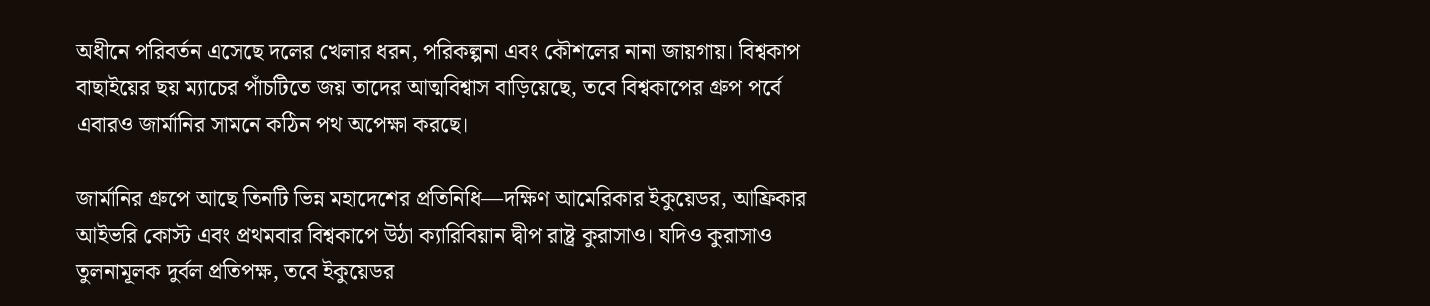অধীনে পরিবর্তন এসেছে দলের খেলার ধরন, পরিকল্পনা এবং কৌশলের নানা জায়গায়। বিশ্বকাপ বাছাইয়ের ছয় ম্যাচের পাঁচটিতে জয় তাদের আত্মবিশ্বাস বাড়িয়েছে, তবে বিশ্বকাপের গ্রুপ পর্বে এবারও জার্মানির সামনে কঠিন পথ অপেক্ষা করছে।

জার্মানির গ্রুপে আছে তিনটি ভিন্ন মহাদেশের প্রতিনিধি—দক্ষিণ আমেরিকার ইকুয়েডর, আফ্রিকার আইভরি কোস্ট এবং প্রথমবার বিশ্বকাপে উঠা ক্যারিবিয়ান দ্বীপ রাষ্ট্র কুরাসাও। যদিও কুরাসাও তুলনামূলক দুর্বল প্রতিপক্ষ, তবে ইকুয়েডর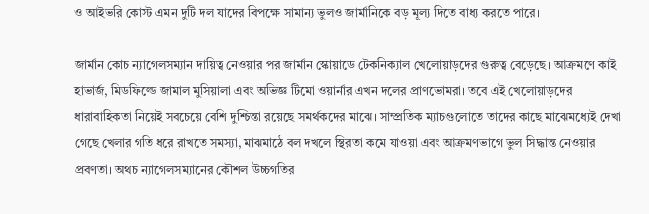ও আইভরি কোস্ট এমন দুটি দল যাদের বিপক্ষে সামান্য ভুলও জার্মানিকে বড় মূল্য দিতে বাধ্য করতে পারে।

জার্মান কোচ ন্যাগেলসম্যান দায়িত্ব নেওয়ার পর জার্মান স্কোয়াডে টেকনিক্যাল খেলোয়াড়দের গুরুত্ব বেড়েছে। আক্রমণে কাই হাভার্জ, মিডফিল্ডে জামাল মুসিয়ালা এবং অভিজ্ঞ টিমো ওয়ার্নার এখন দলের প্রাণভোমরা। তবে এই খেলোয়াড়দের ধারাবাহিকতা নিয়েই সবচেয়ে বেশি দুশ্চিন্তা রয়েছে সমর্থকদের মাঝে। সাম্প্রতিক ম্যাচগুলোতে তাদের কাছে মাঝেমধ্যেই দেখা গেছে খেলার গতি ধরে রাখতে সমস্যা, মাঝমাঠে বল দখলে স্থিরতা কমে যাওয়া এবং আক্রমণভাগে ভুল সিদ্ধান্ত নেওয়ার প্রবণতা। অথচ ন্যাগেলসম্যানের কৌশল উচ্চগতির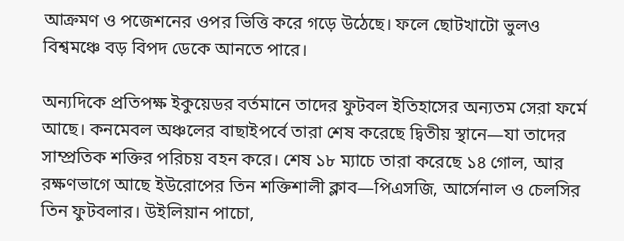আক্রমণ ও পজেশনের ওপর ভিত্তি করে গড়ে উঠেছে। ফলে ছোটখাটো ভুলও বিশ্বমঞ্চে বড় বিপদ ডেকে আনতে পারে।

অন্যদিকে প্রতিপক্ষ ইকুয়েডর বর্তমানে তাদের ফুটবল ইতিহাসের অন্যতম সেরা ফর্মে আছে। কনমেবল অঞ্চলের বাছাইপর্বে তারা শেষ করেছে দ্বিতীয় স্থানে—যা তাদের সাম্প্রতিক শক্তির পরিচয় বহন করে। শেষ ১৮ ম্যাচে তারা করেছে ১৪ গোল, আর রক্ষণভাগে আছে ইউরোপের তিন শক্তিশালী ক্লাব—পিএসজি, আর্সেনাল ও চেলসির তিন ফুটবলার। উইলিয়ান পাচো,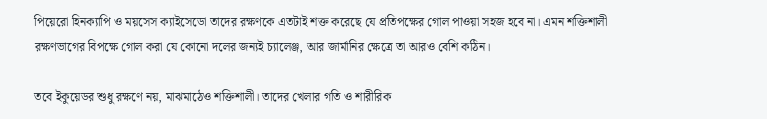পিয়েরো হিনক্যাপি ও ময়সেস ক্যাইসেডো তাদের রক্ষণকে এতটাই শক্ত করেছে যে প্রতিপক্ষের গোল পাওয়া সহজ হবে না। এমন শক্তিশালী রক্ষণভাগের বিপক্ষে গোল করা যে কোনো দলের জন্যই চ্যালেঞ্জ, আর জার্মানির ক্ষেত্রে তা আরও বেশি কঠিন।

তবে ইকুয়েডর শুধু রক্ষণে নয়, মাঝমাঠেও শক্তিশালী। তাদের খেলার গতি ও শারীরিক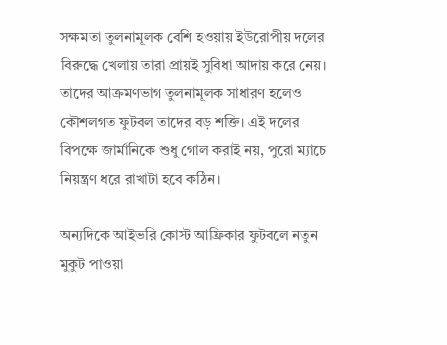সক্ষমতা তুলনামূলক বেশি হওয়ায় ইউরোপীয় দলের বিরুদ্ধে খেলায় তারা প্রায়ই সুবিধা আদায় করে নেয়। তাদের আক্রমণভাগ তুলনামূলক সাধারণ হলেও কৌশলগত ফুটবল তাদের বড় শক্তি। এই দলের বিপক্ষে জার্মানিকে শুধু গোল করাই নয়, পুরো ম্যাচে নিয়ন্ত্রণ ধরে রাখাটা হবে কঠিন।

অন্যদিকে আইভরি কোস্ট আফ্রিকার ফুটবলে নতুন মুকুট পাওয়া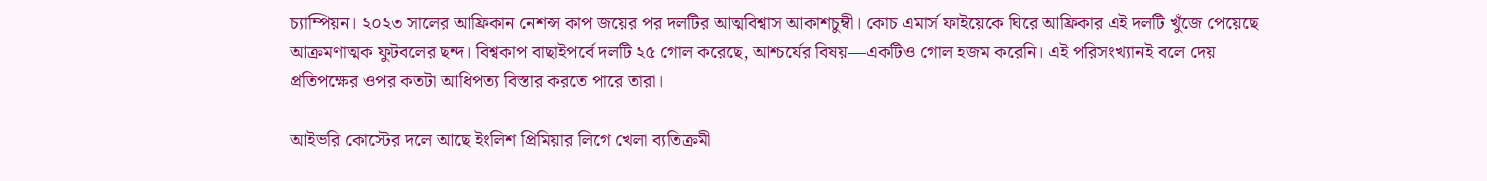চ্যাম্পিয়ন। ২০২৩ সালের আফ্রিকান নেশন্স কাপ জয়ের পর দলটির আত্মবিশ্বাস আকাশচুম্বী। কোচ এমার্স ফাইয়েকে ঘিরে আফ্রিকার এই দলটি খুঁজে পেয়েছে আক্রমণাত্মক ফুটবলের ছন্দ। বিশ্বকাপ বাছাইপর্বে দলটি ২৫ গোল করেছে, আশ্চর্যের বিষয়—একটিও গোল হজম করেনি। এই পরিসংখ্যানই বলে দেয় প্রতিপক্ষের ওপর কতটা আধিপত্য বিস্তার করতে পারে তারা।

আইভরি কোস্টের দলে আছে ইংলিশ প্রিমিয়ার লিগে খেলা ব্যতিক্রমী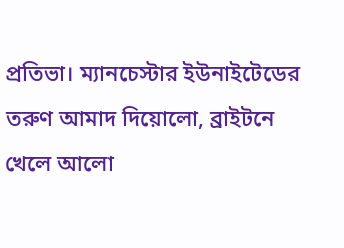প্রতিভা। ম্যানচেস্টার ইউনাইটেডের তরুণ আমাদ দিয়োলো, ব্রাইটনে খেলে আলো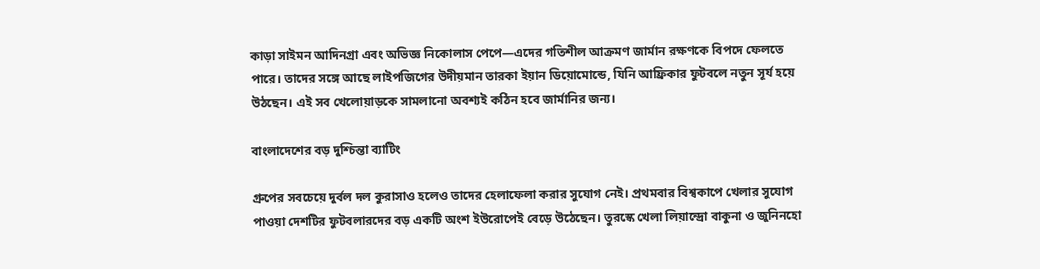কাড়া সাইমন আদিনগ্রা এবং অভিজ্ঞ নিকোলাস পেপে—এদের গতিশীল আক্রমণ জার্মান রক্ষণকে বিপদে ফেলতে পারে। তাদের সঙ্গে আছে লাইপজিগের উদীয়মান তারকা ইয়ান ডিয়োমোন্ডে, যিনি আফ্রিকার ফুটবলে নতুন সূর্য হয়ে উঠছেন। এই সব খেলোয়াড়কে সামলানো অবশ্যই কঠিন হবে জার্মানির জন্য।

বাংলাদেশের বড় দুশ্চিন্তা ব্যাটিং

গ্রুপের সবচেয়ে দুর্বল দল কুরাসাও হলেও তাদের হেলাফেলা করার সুযোগ নেই। প্রথমবার বিশ্বকাপে খেলার সুযোগ পাওয়া দেশটির ফুটবলারদের বড় একটি অংশ ইউরোপেই বেড়ে উঠেছেন। তুরস্কে খেলা লিয়ান্দ্রো বাকুনা ও জুনিনহো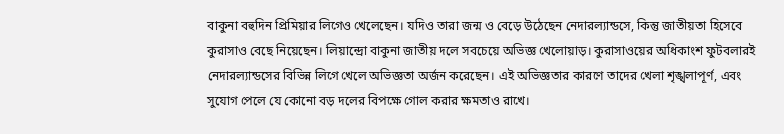বাকুনা বহুদিন প্রিমিয়ার লিগেও খেলেছেন। যদিও তারা জন্ম ও বেড়ে উঠেছেন নেদারল্যান্ডসে, কিন্তু জাতীয়তা হিসেবে কুরাসাও বেছে নিয়েছেন। লিয়ান্দ্রো বাকুনা জাতীয় দলে সবচেয়ে অভিজ্ঞ খেলোয়াড়। কুরাসাওয়ের অধিকাংশ ফুটবলারই নেদারল্যান্ডসের বিভিন্ন লিগে খেলে অভিজ্ঞতা অর্জন করেছেন। এই অভিজ্ঞতার কারণে তাদের খেলা শৃঙ্খলাপূর্ণ, এবং সুযোগ পেলে যে কোনো বড় দলের বিপক্ষে গোল করার ক্ষমতাও রাখে।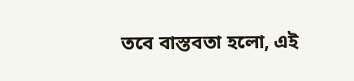তবে বাস্তবতা হলো, এই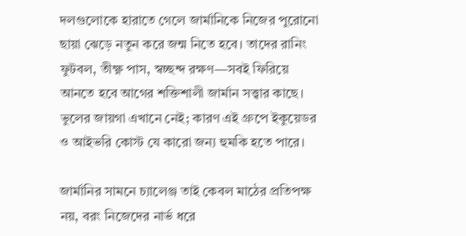দলগুলোকে হারাতে গেলে জার্মানিকে নিজের পুরোনো ছায়া ঝেড়ে নতুন করে জন্ম নিতে হবে। তাদের রানিং ফুটবল, তীক্ষ্ণ পাস, স্বচ্ছন্দ রক্ষণ—সবই ফিরিয়ে আনতে হবে আগের শক্তিশালী জার্মান সত্ত্বার কাছে। ভুলের জায়গা এখানে নেই; কারণ এই গ্রুপে ইকুয়েডর ও আইভরি কোস্ট যে কারো জন্য হুমকি হতে পারে।

জার্মানির সামনে চ্যালেঞ্জ তাই কেবল মাঠের প্রতিপক্ষ নয়, বরং নিজেদের নার্ভ ধরে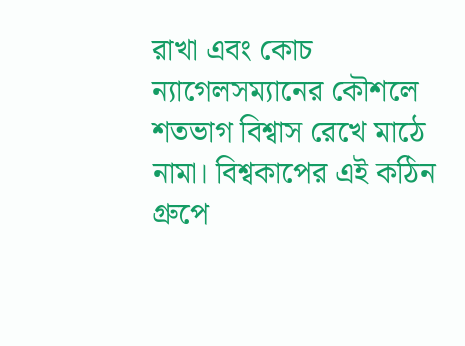রাখা এবং কোচ ন্যাগেলসম্যানের কৌশলে শতভাগ বিশ্বাস রেখে মাঠে নামা। বিশ্বকাপের এই কঠিন গ্রুপে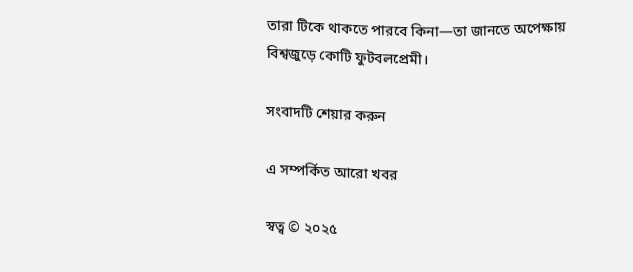তারা টিকে থাকতে পারবে কিনা—তা জানতে অপেক্ষায় বিশ্বজুড়ে কোটি ফুটবলপ্রেমী।

সংবাদটি শেয়ার করুন

এ সম্পর্কিত আরো খবর

স্বত্ব © ২০২৫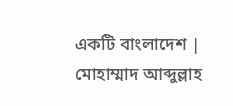একটি বাংলাদেশ | মোহাম্মাদ আব্দুল্লাহ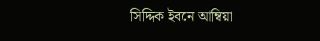সিদ্দিক ইবনে আম্বিয়া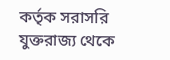কর্তৃক সরাসরি যুক্তরাজ্য থেকে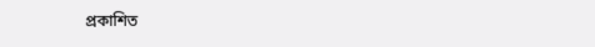প্রকাশিত